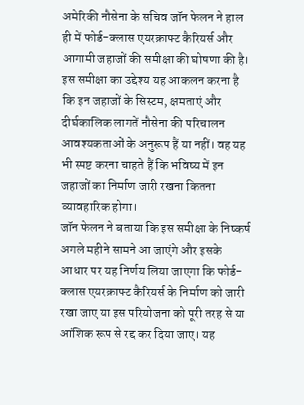अमेरिकी नौसेना के सचिव जॉन फेलन ने हाल ही में फोर्ड-क्लास एयरक्राफ्ट कैरियर्स और आगामी जहाजों की समीक्षा की घोषणा की है। इस समीक्षा का उद्देश्य यह आकलन करना है कि इन जहाजों के सिस्टम, क्षमताएं और दीर्घकालिक लागतें नौसेना की परिचालन आवश्यकताओं के अनुरूप हैं या नहीं। वह यह भी स्पष्ट करना चाहते हैं कि भविष्य में इन जहाजों का निर्माण जारी रखना कितना व्यावहारिक होगा।
जॉन फेलन ने बताया कि इस समीक्षा के निष्कर्ष अगले महीने सामने आ जाएंगे और इसके आधार पर यह निर्णय लिया जाएगा कि फोर्ड-क्लास एयरक्राफ्ट कैरियर्स के निर्माण को जारी रखा जाए या इस परियोजना को पूरी तरह से या आंशिक रूप से रद्द कर दिया जाए। यह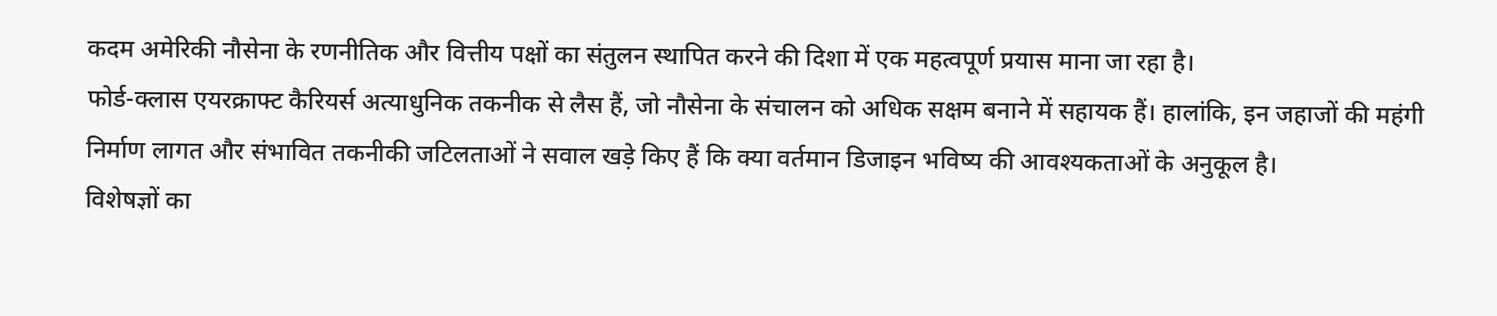कदम अमेरिकी नौसेना के रणनीतिक और वित्तीय पक्षों का संतुलन स्थापित करने की दिशा में एक महत्वपूर्ण प्रयास माना जा रहा है।
फोर्ड-क्लास एयरक्राफ्ट कैरियर्स अत्याधुनिक तकनीक से लैस हैं, जो नौसेना के संचालन को अधिक सक्षम बनाने में सहायक हैं। हालांकि, इन जहाजों की महंगी निर्माण लागत और संभावित तकनीकी जटिलताओं ने सवाल खड़े किए हैं कि क्या वर्तमान डिजाइन भविष्य की आवश्यकताओं के अनुकूल है।
विशेषज्ञों का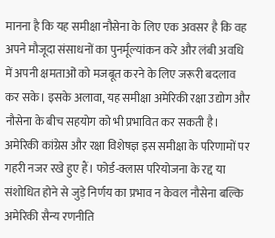मानना है कि यह समीक्षा नौसेना के लिए एक अवसर है कि वह अपने मौजूदा संसाधनों का पुनर्मूल्यांकन करे और लंबी अवधि में अपनी क्षमताओं को मजबूत करने के लिए जरूरी बदलाव कर सके। इसके अलावा, यह समीक्षा अमेरिकी रक्षा उद्योग और नौसेना के बीच सहयोग को भी प्रभावित कर सकती है।
अमेरिकी कांग्रेस और रक्षा विशेषज्ञ इस समीक्षा के परिणामों पर गहरी नजर रखे हुए हैं। फोर्ड-क्लास परियोजना के रद्द या संशोधित होने से जुड़े निर्णय का प्रभाव न केवल नौसेना बल्कि अमेरिकी सैन्य रणनीति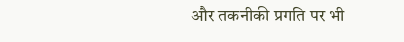और तकनीकी प्रगति पर भी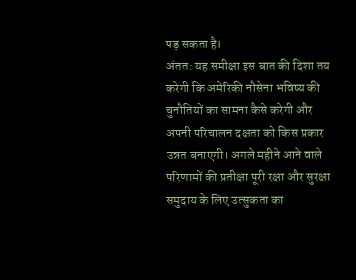पड़ सकता है।
अंतत: यह समीक्षा इस बात की दिशा तय करेगी कि अमेरिकी नौसेना भविष्य की चुनौतियों का सामना कैसे करेगी और अपनी परिचालन दक्षता को किस प्रकार उन्नत बनाएगी। अगले महीने आने वाले परिणामों की प्रतीक्षा पूरी रक्षा और सुरक्षा समुदाय के लिए उत्सुकता का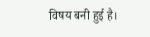विषय बनी हुई है।